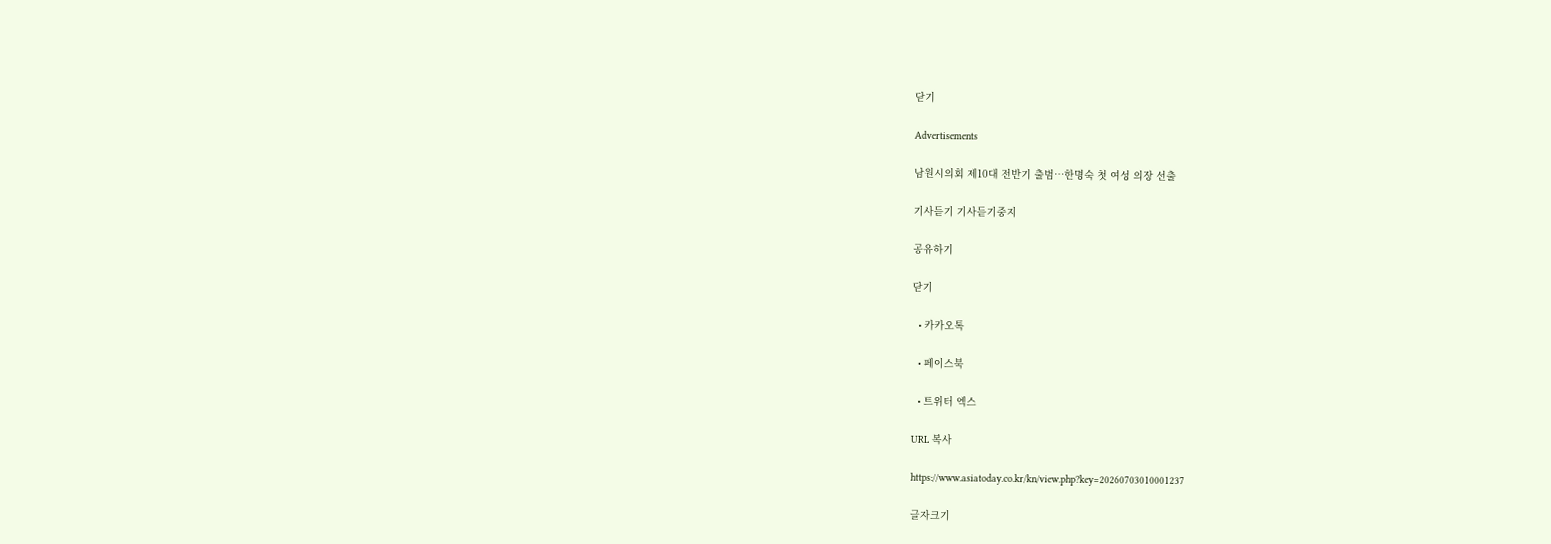닫기

Advertisements

남원시의회 제10대 전반기 출범…한명숙 첫 여성 의장 선출

기사듣기 기사듣기중지

공유하기

닫기

  • 카카오톡

  • 페이스북

  • 트위터 엑스

URL 복사

https://www.asiatoday.co.kr/kn/view.php?key=20260703010001237

글자크기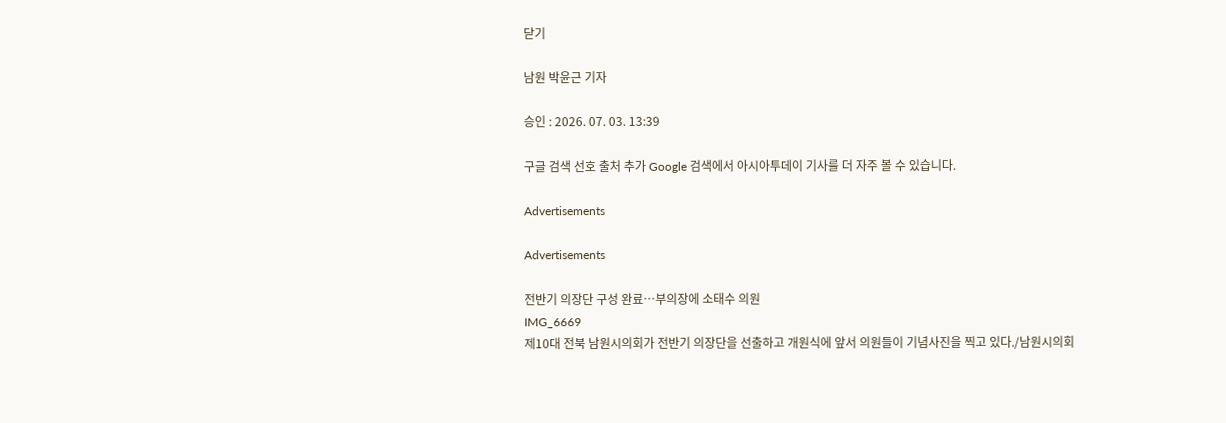닫기

남원 박윤근 기자

승인 : 2026. 07. 03. 13:39

구글 검색 선호 출처 추가 Google 검색에서 아시아투데이 기사를 더 자주 볼 수 있습니다.

Advertisements

Advertisements

전반기 의장단 구성 완료…부의장에 소태수 의원
IMG_6669
제10대 전북 남원시의회가 전반기 의장단을 선출하고 개원식에 앞서 의원들이 기념사진을 찍고 있다./남원시의회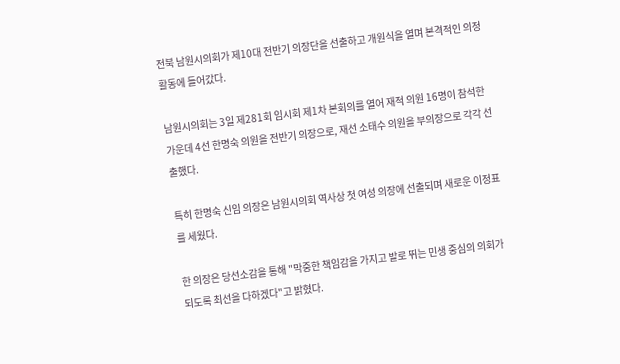전북 남원시의회가 제10대 전반기 의장단을 선출하고 개원식을 열며 본격적인 의정활동에 들어갔다.

남원시의회는 3일 제281회 임시회 제1차 본회의를 열어 재적 의원 16명이 참석한 가운데 4선 한명숙 의원을 전반기 의장으로, 재선 소태수 의원을 부의장으로 각각 선출했다.

특히 한명숙 신임 의장은 남원시의회 역사상 첫 여성 의장에 선출되며 새로운 이정표를 세웠다.

한 의장은 당선소감을 통해 "막중한 책임감을 가지고 발로 뛰는 민생 중심의 의회가 되도록 최선을 다하겠다"고 밝혔다.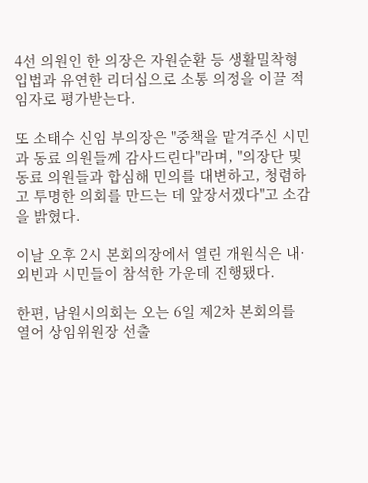4선 의원인 한 의장은 자원순환 등 생활밀착형 입법과 유연한 리더십으로 소통 의정을 이끌 적임자로 평가받는다.

또 소태수 신임 부의장은 "중책을 맡겨주신 시민과 동료 의원들께 감사드린다"라며, "의장단 및 동료 의원들과 합심해 민의를 대변하고, 청렴하고 투명한 의회를 만드는 데 앞장서겠다"고 소감을 밝혔다.

이날 오후 2시 본회의장에서 열린 개원식은 내·외빈과 시민들이 참석한 가운데 진행됐다.

한편, 남원시의회는 오는 6일 제2차 본회의를 열어 상임위원장 선출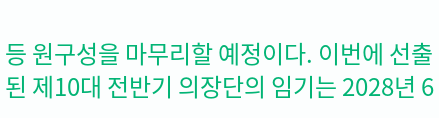등 원구성을 마무리할 예정이다. 이번에 선출된 제10대 전반기 의장단의 임기는 2028년 6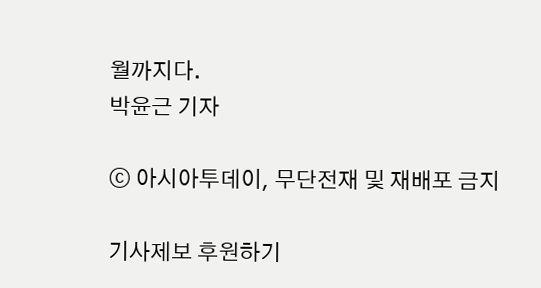월까지다.
박윤근 기자

ⓒ 아시아투데이, 무단전재 및 재배포 금지

기사제보 후원하기